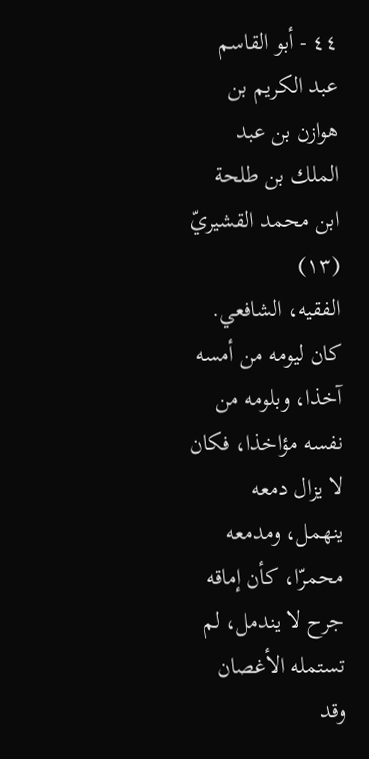٤٤ - أبو القاسم عبد الكريم بن هوازن بن عبد الملك بن طلحة ابن محمد القشيريّ (١٣)
الفقيه، الشافعي.
كان ليومه من أمسه آخذا، وبلومه من نفسه مؤاخذا، فكان لا يزال دمعه ينهمل، ومدمعه محمرّا، كأن إماقه جرح لا يندمل، لم تستمله الأغصان وقد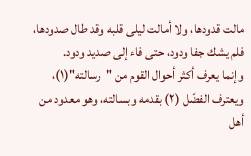مالت قدودها، ولا أمالت ليلى قلبه وقد طال صدودها، فلم يشك جفا ودود، حتى فاء إلى صديد ودود.
وإنما يعرف أكثر أحوال القوم من "رسالته"(١)، ويعترف الفضّل (٢) بقدمه وبسالته، وهو معدود من أهل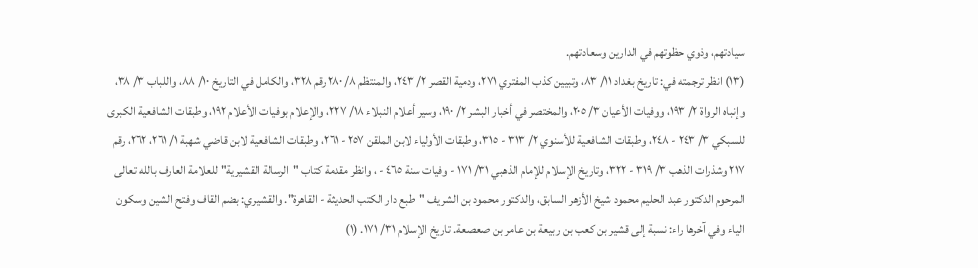سيادتهم، وذوي حظوتهم في الدارين وسعادتهم.
(١٣) انظر ترجمته في: تاريخ بغداد ١١/ ٨٣، وتبيين كذب المفتري ٢٧١، ودمية القصر ٢/ ٢٤٣، والمنتظم ٨/ ٢٨٠ رقم ٣٢٨، والكامل في التاريخ ١٠/ ٨٨، واللباب ٣/ ٣٨، وإنباه الرواة ٢/ ١٩٣، ووفيات الأعيان ٣/ ٢٠٥، والمختصر في أخبار البشر ٢/ ١٩٠، وسير أعلام النبلاء ١٨/ ٢٢٧، والإعلام بوفيات الأعلام ١٩٢، وطبقات الشافعية الكبرى للسبكي ٣/ ٢٤٣ - ٢٤٨، وطبقات الشافعية للأسنوي ٢/ ٣١٣ - ٣١٥، وطبقات الأولياء لابن الملقن ٢٥٧ - ٢٦١، وطبقات الشافعية لابن قاضي شهبة ١/ ٢٦١، ٢٦٢، رقم ٢١٧ وشذرات الذهب ٣/ ٣١٩ - ٣٢٢، وتاريخ الإسلام للإمام الذهبي ٣١/ ١٧١ - وفيات سنة ٤٦٥ - ، وانظر مقدمة كتاب "الرسالة القشيرية" للعلامة العارف بالله تعالى المرحوم الدكتور عبد الحليم محمود شيخ الأزهر السابق، والدكتور محمود بن الشريف "طبع دار الكتب الحديثة - القاهرة". والقشيري: بضم القاف وفتح الشين وسكون الياء وفي آخرها راء: نسبة إلى قشير بن كعب بن ربيعة بن عامر بن صعصعة. تاريخ الإسلام ٣١/ ١٧١. (١)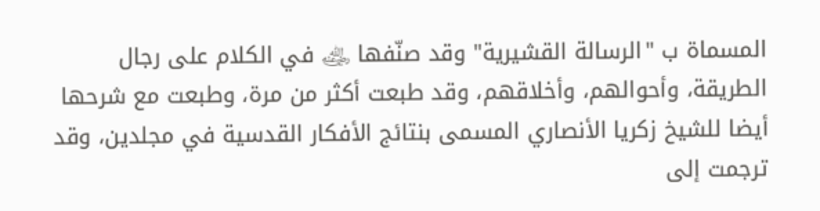المسماة ب "الرسالة القشيرية" وقد صنّفها ﵁ في الكلام على رجال الطريقة، وأحوالهم، وأخلاقهم، وقد طبعت أكثر من مرة، وطبعت مع شرحها أيضا للشيخ زكريا الأنصاري المسمى بنتائج الأفكار القدسية في مجلدين، وقد ترجمت إلى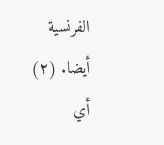الفرنسية أيضا. (٢) أي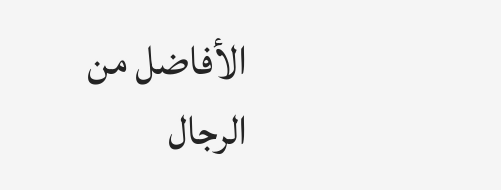الأفاضل من الرجال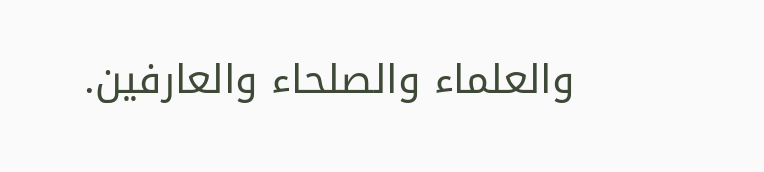والعلماء والصلحاء والعارفين.